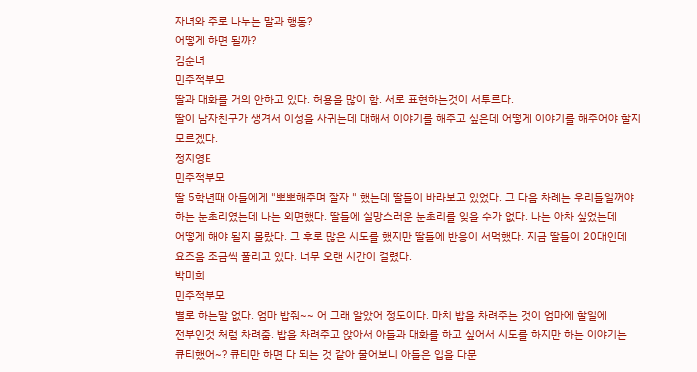자녀와 주로 나누는 말과 행동?
어떻게 하면 될까?
김순녀
민주적부모
딸과 대화를 거의 안하고 있다. 허용을 많이 함. 서로 표현하는것이 서투르다.
딸이 남자친구가 생겨서 이성을 사귀는데 대해서 이야기를 해주고 싶은데 어떻게 이야기를 해주어야 할지
모르겠다.
정지영E
민주적부모
딸 5학년때 아들에게 "뽀뽀해주며 잘자 " 했는데 딸들이 바라보고 있었다. 그 다음 차례는 우리들일꺼야
하는 눈초리였는데 나는 외면했다. 딸들에 실망스러운 눈초리를 잊을 수가 없다. 나는 아차 싶었는데
어떻게 해야 될지 몰랐다. 그 후로 많은 시도를 했지만 딸들에 반응이 서먹했다. 지금 딸들이 20대인데
요즈음 조금씩 풀리고 있다. 너무 오랜 시간이 걸렸다.
박미희
민주적부모
별로 하는말 없다. 엄마 밥줘~~ 어 그래 알았어 정도이다. 마치 밥을 차려주는 것이 엄마에 할일에
전부인것 처럼 차려줌. 밥을 차려주고 앉아서 아들과 대화를 하고 싶어서 시도를 하지만 하는 이야기는
큐티했어~? 큐티만 하면 다 되는 것 같아 물어보니 아들은 입을 다문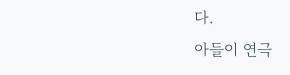다.
아들이 연극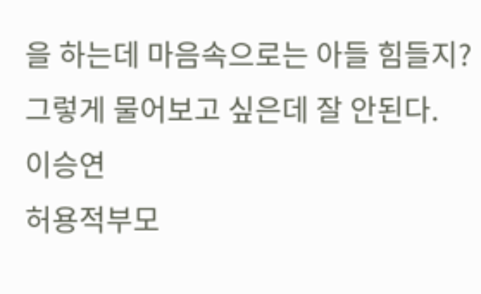을 하는데 마음속으로는 아들 힘들지? 그렇게 물어보고 싶은데 잘 안된다.
이승연
허용적부모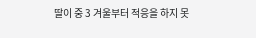딸이 중 3 겨울부터 적응을 하지 못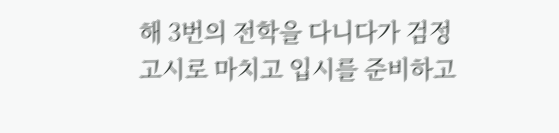해 3번의 전학을 다니다가 검정고시로 마치고 입시를 준비하고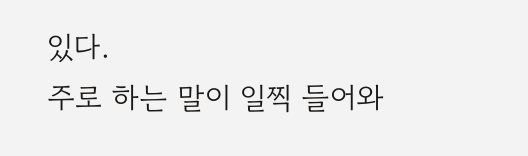있다.
주로 하는 말이 일찍 들어와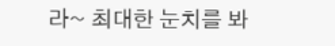라~ 최대한 눈치를 봐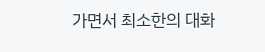가면서 최소한의 대화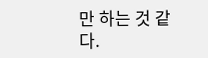만 하는 것 같다.